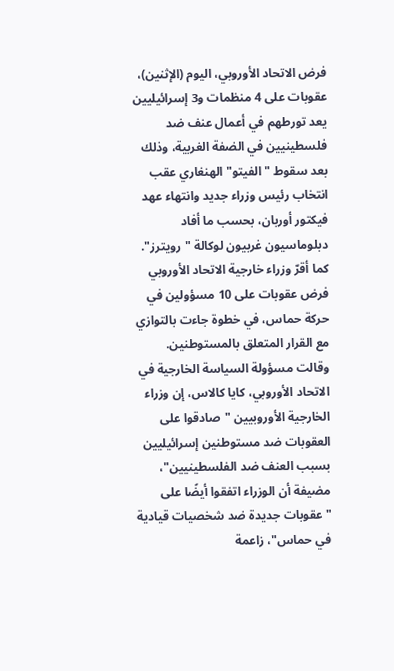فرض الاتحاد الأوروبي، اليوم (الإثنين)، عقوبات على 4 منظمات و3 إسرائيليين يعد تورطهم في أعمال عنف ضد فلسطينيين في الضفة الغربية، وذلك بعد سقوط "الفيتو" الهنغاري عقب انتخاب رئيس وزراء جديد وانتهاء عهد فيكتور أوربان، بحسب ما أفاد دبلوماسيون غربيون لوكالة "رويترز".
كما أقرّ وزراء خارجية الاتحاد الأوروبي فرض عقوبات على 10 مسؤولين في حركة حماس، في خطوة جاءت بالتوازي مع القرار المتعلق بالمستوطنين.
وقالت مسؤولة السياسة الخارجية في الاتحاد الأوروبي، كايا كالاس، إن وزراء الخارجية الأوروبيين "صادقوا على العقوبات ضد مستوطنين إسرائيليين بسبب العنف ضد الفلسطينيين"، مضيفة أن الوزراء اتفقوا أيضًا على "عقوبات جديدة ضد شخصيات قيادية في حماس"، زاعمة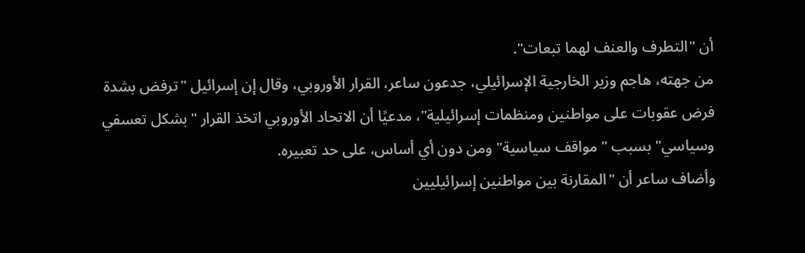أن "التطرف والعنف لهما تبعات".
من جهته، هاجم وزير الخارجية الإسرائيلي، جدعون ساعر، القرار الأوروبي، وقال إن إسرائيل "ترفض بشدة فرض عقوبات على مواطنين ومنظمات إسرائيلية"، مدعيًا أن الاتحاد الأوروبي اتخذ القرار "بشكل تعسفي وسياسي" بسبب "مواقف سياسية" ومن دون أي أساس، على حد تعبيره.
وأضاف ساعر أن "المقارنة بين مواطنين إسرائيليين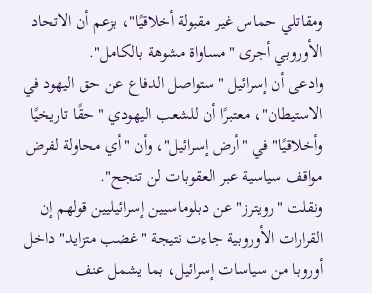ومقاتلي حماس غير مقبولة أخلاقيًا"، بزعم أن الاتحاد الأوروبي أجرى "مساواة مشوهة بالكامل".
وادعى أن إسرائيل "ستواصل الدفاع عن حق اليهود في الاستيطان"، معتبرًا أن للشعب اليهودي "حقًا تاريخيًا وأخلاقيًا" في "أرض إسرائيل"، وأن "أي محاولة لفرض مواقف سياسية عبر العقوبات لن تنجح".
ونقلت "رويترز" عن دبلوماسيين إسرائيليين قولهم إن القرارات الأوروبية جاءت نتيجة "غضب متزايد" داخل أوروبا من سياسات إسرائيل، بما يشمل عنف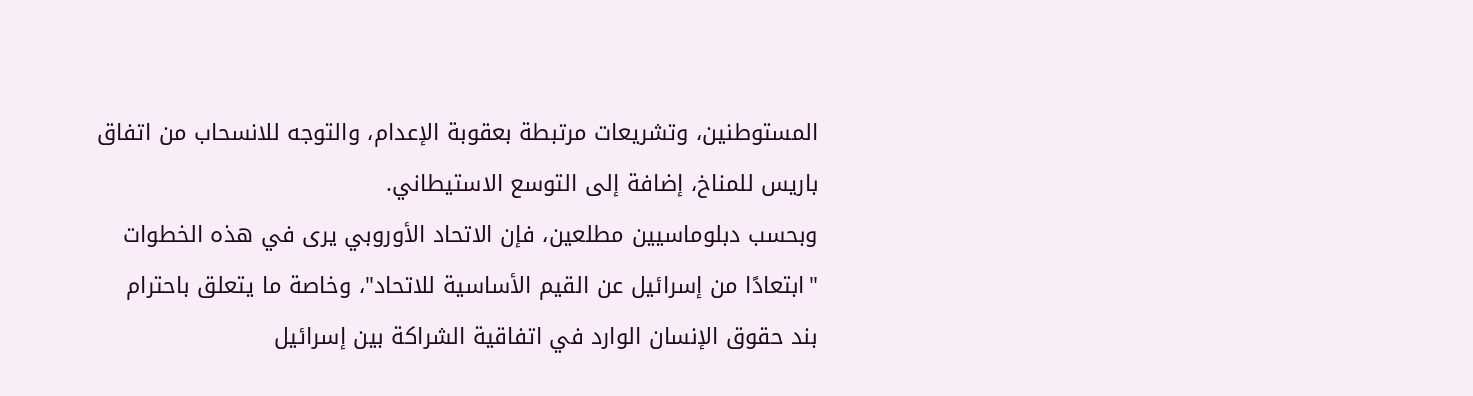المستوطنين، وتشريعات مرتبطة بعقوبة الإعدام، والتوجه للانسحاب من اتفاق باريس للمناخ، إضافة إلى التوسع الاستيطاني.
وبحسب دبلوماسيين مطلعين، فإن الاتحاد الأوروبي يرى في هذه الخطوات "ابتعادًا من إسرائيل عن القيم الأساسية للاتحاد"، وخاصة ما يتعلق باحترام بند حقوق الإنسان الوارد في اتفاقية الشراكة بين إسرائيل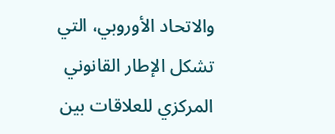والاتحاد الأوروبي، التي تشكل الإطار القانوني المركزي للعلاقات بين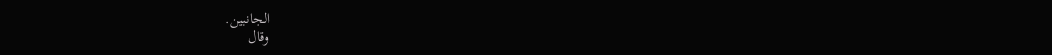الجانبين.
وقال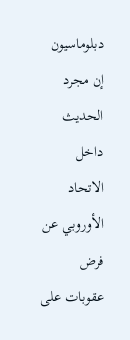دبلوماسيون إن مجرد الحديث داخل الاتحاد الأوروبي عن فرض عقوبات على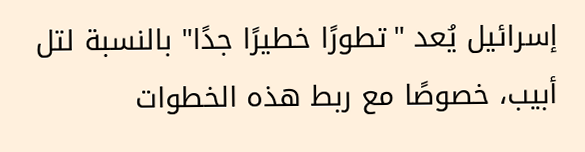إسرائيل يُعد "تطورًا خطيرًا جدًا" بالنسبة لتل أبيب، خصوصًا مع ربط هذه الخطوات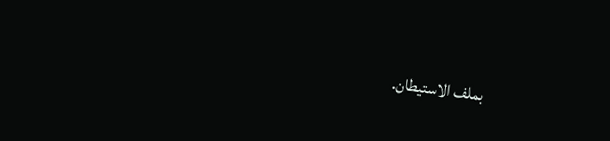بملف الاستيطان.